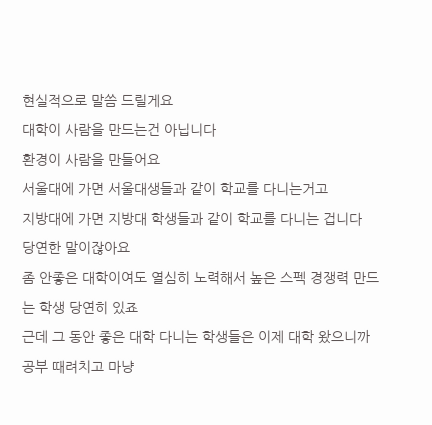현실적으로 말씀 드릴게요
대학이 사람을 만드는건 아닙니다
환경이 사람을 만들어요
서울대에 가면 서울대생들과 같이 학교를 다니는거고
지방대에 가면 지방대 학생들과 같이 학교를 다니는 겁니다
당연한 말이잖아요
좀 안좋은 대학이여도 열심히 노력해서 높은 스펙 경쟁력 만드는 학생 당연히 있죠
근데 그 동안 좋은 대학 다니는 학생들은 이제 대학 왔으니까 공부 때려치고 마냥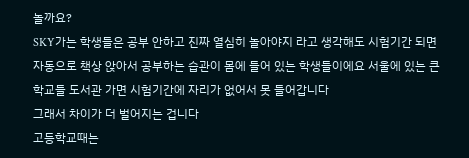놀까요?
SKY가는 학생들은 공부 안하고 진짜 열심히 놀아야지 라고 생각해도 시험기간 되면 자동으로 책상 앉아서 공부하는 습관이 몸에 들어 있는 학생들이에요 서울에 있는 큰 학교들 도서관 가면 시험기간에 자리가 없어서 못 들어갑니다
그래서 차이가 더 벌어지는 겁니다
고등학교때는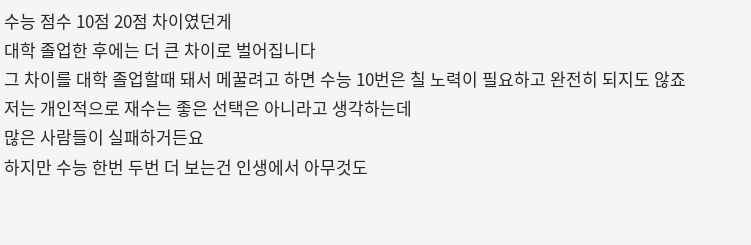수능 점수 10점 20점 차이였던게
대학 졸업한 후에는 더 큰 차이로 벌어집니다
그 차이를 대학 졸업할때 돼서 메꿀려고 하면 수능 10번은 칠 노력이 필요하고 완전히 되지도 않죠
저는 개인적으로 재수는 좋은 선택은 아니라고 생각하는데
많은 사람들이 실패하거든요
하지만 수능 한번 두번 더 보는건 인생에서 아무것도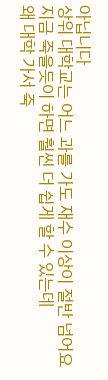아닙니다
상위 대학교는 어느 과를 가도 재수 이상이 절반 넘어요
지금 죽을듯이 하면 훨씬 더 쉽게 할 수 있는데
왜 대학 가서 죽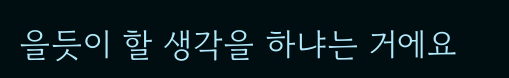을듯이 할 생각을 하냐는 거에요